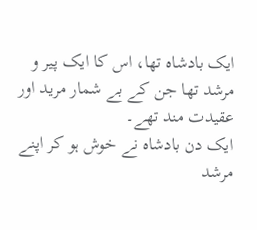ایک بادشاہ تھا، اس کا ایک پیر و مرشد تھا جن کے بے شمار مرید اور عقیدت مند تھے۔
ایک دن بادشاہ نے خوش ہو کر اپنے مرشد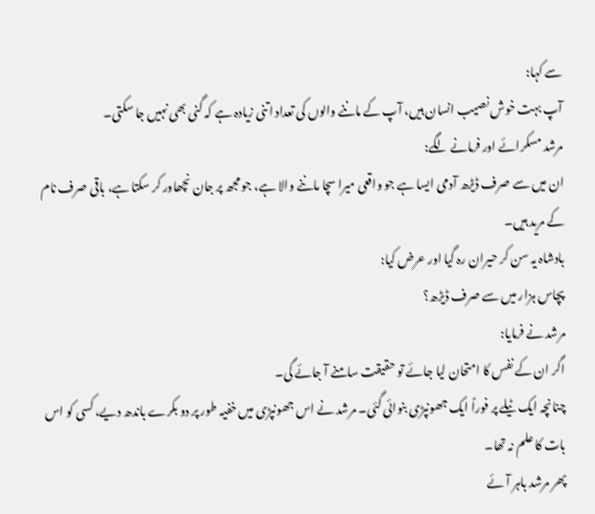سے کہا:
آپ بہت خوش نصیب انسان ہیں، آپ کے ماننے والوں کی تعداد اتنی زیادہ ہے کہ گنی بھی نہیں جا سکتی۔
مرشد مسکرائے اور فرمانے لگے:
ان میں سے صرف ڈیڑھ آدمی ایسا ہے جو واقعی میرا سچا ماننے والا ہے، جو مجھ پر جان نچھاور کر سکتا ہے، باقی صرف نام کے مرید ہیں۔
بادشاہ یہ سن کر حیران رہ گیا اور عرض کیا:
پچاس ہزار میں سے صرف ڈیڑھ؟
مرشد نے فرمایا:
اگر ان کے نفس کا امتحان لیا جائے تو حقیقت سامنے آ جائے گی۔
چنانچہ ایک ٹیلے پر فوراً ایک جھونپڑی بنوائی گئی۔ مرشد نے اس جھونپڑی میں خفیہ طور پر دو بکرے باندھ دیے، کسی کو اس بات کا علم نہ تھا۔
پھر مرشد باہر آئے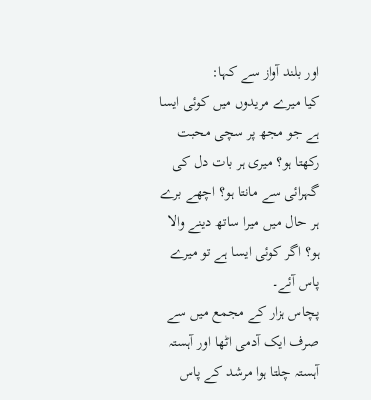اور بلند آواز سے کہا:
کیا میرے مریدوں میں کوئی ایسا ہے جو مجھ پر سچی محبت رکھتا ہو؟ میری ہر بات دل کی گہرائی سے مانتا ہو؟ اچھے برے ہر حال میں میرا ساتھ دینے والا ہو؟ اگر کوئی ایسا ہے تو میرے پاس آئے۔
پچاس ہزار کے مجمع میں سے صرف ایک آدمی اٹھا اور آہستہ آہستہ چلتا ہوا مرشد کے پاس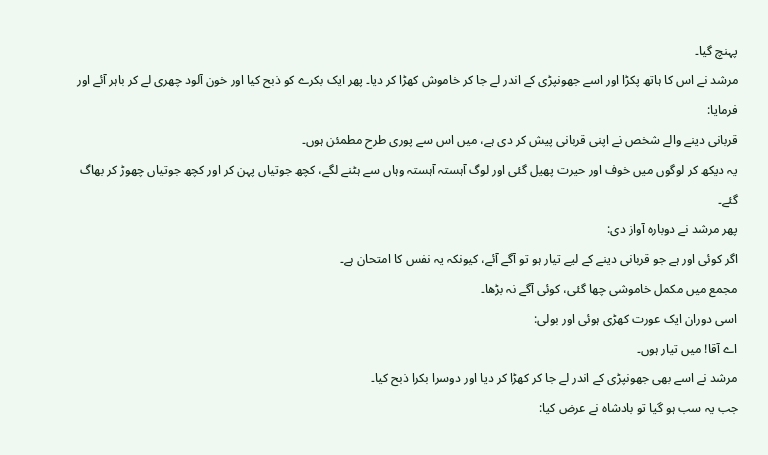پہنچ گیا۔
مرشد نے اس کا ہاتھ پکڑا اور اسے جھونپڑی کے اندر لے جا کر خاموش کھڑا کر دیا۔ پھر ایک بکرے کو ذبح کیا اور خون آلود چھری لے کر باہر آئے اور فرمایا:
قربانی دینے والے شخص نے اپنی قربانی پیش کر دی ہے، میں اس سے پوری طرح مطمئن ہوں۔
یہ دیکھ کر لوگوں میں خوف اور حیرت پھیل گئی اور لوگ آہستہ آہستہ وہاں سے ہٹنے لگے، کچھ جوتیاں پہن کر اور کچھ جوتیاں چھوڑ کر بھاگ گئے۔
پھر مرشد نے دوبارہ آواز دی:
اگر کوئی اور ہے جو قربانی دینے کے لیے تیار ہو تو آگے آئے، کیونکہ یہ نفس کا امتحان ہے۔
مجمع میں مکمل خاموشی چھا گئی، کوئی آگے نہ بڑھا۔
اسی دوران ایک عورت کھڑی ہوئی اور بولی:
اے آقا! میں تیار ہوں۔
مرشد نے اسے بھی جھونپڑی کے اندر لے جا کر کھڑا کر دیا اور دوسرا بکرا ذبح کیا۔
جب یہ سب ہو گیا تو بادشاہ نے عرض کیا: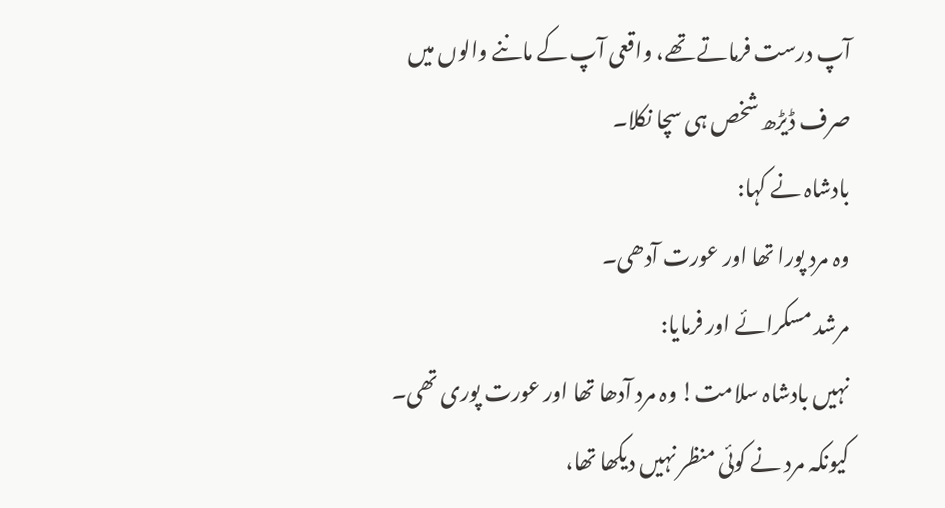آپ درست فرماتے تھے، واقعی آپ کے ماننے والوں میں صرف ڈیڑھ شخص ہی سچا نکلا۔
بادشاہ نے کہا:
وہ مرد پورا تھا اور عورت آدھی۔
مرشد مسکرائے اور فرمایا:
نہیں بادشاہ سلامت! وہ مرد آدھا تھا اور عورت پوری تھی۔
کیونکہ مرد نے کوئی منظر نہیں دیکھا تھا،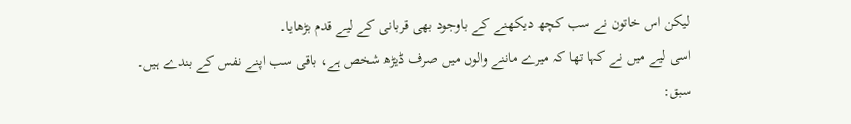لیکن اس خاتون نے سب کچھ دیکھنے کے باوجود بھی قربانی کے لیے قدم بڑھایا۔
اسی لیے میں نے کہا تھا کہ میرے ماننے والوں میں صرف ڈیڑھ شخص ہے، باقی سب اپنے نفس کے بندے ہیں۔
سبق: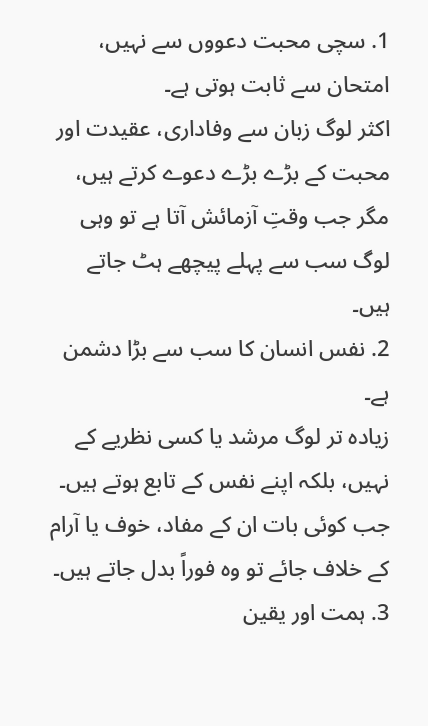1. سچی محبت دعووں سے نہیں، امتحان سے ثابت ہوتی ہے۔
اکثر لوگ زبان سے وفاداری، عقیدت اور محبت کے بڑے بڑے دعوے کرتے ہیں، مگر جب وقتِ آزمائش آتا ہے تو وہی لوگ سب سے پہلے پیچھے ہٹ جاتے ہیں۔
2. نفس انسان کا سب سے بڑا دشمن ہے۔
زیادہ تر لوگ مرشد یا کسی نظریے کے نہیں، بلکہ اپنے نفس کے تابع ہوتے ہیں۔ جب کوئی بات ان کے مفاد، خوف یا آرام کے خلاف جائے تو وہ فوراً بدل جاتے ہیں۔
3. ہمت اور یقین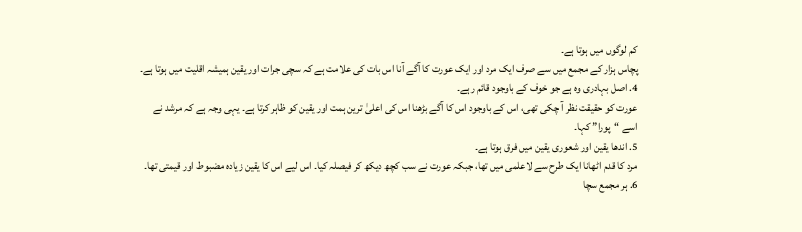کم لوگوں میں ہوتا ہے۔
پچاس ہزار کے مجمع میں سے صرف ایک مرد اور ایک عورت کا آگے آنا اس بات کی علامت ہے کہ سچی جرات اور یقین ہمیشہ اقلیت میں ہوتا ہے۔
4. اصل بہادری وہ ہے جو خوف کے باوجود قائم رہے۔
عورت کو حقیقت نظر آ چکی تھی، اس کے باوجود اس کا آگے بڑھنا اس کی اعلیٰ ترین ہمت اور یقین کو ظاہر کرتا ہے۔ یہی وجہ ہے کہ مرشد نے اسے “پورا” کہا۔
5. اندھا یقین اور شعوری یقین میں فرق ہوتا ہے۔
مرد کا قدم اٹھانا ایک طرح سے لاعلمی میں تھا، جبکہ عورت نے سب کچھ دیکھ کر فیصلہ کیا۔ اس لیے اس کا یقین زیادہ مضبوط اور قیمتی تھا۔
6. ہر مجمع سچا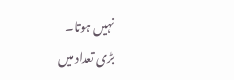نہیں ہوتا۔
بڑی تعداد میں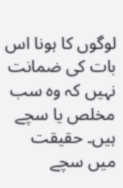لوگوں کا ہونا اس بات کی ضمانت نہیں کہ وہ سب مخلص یا سچے ہیں۔ حقیقت میں سچے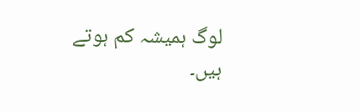لوگ ہمیشہ کم ہوتے ہیں۔